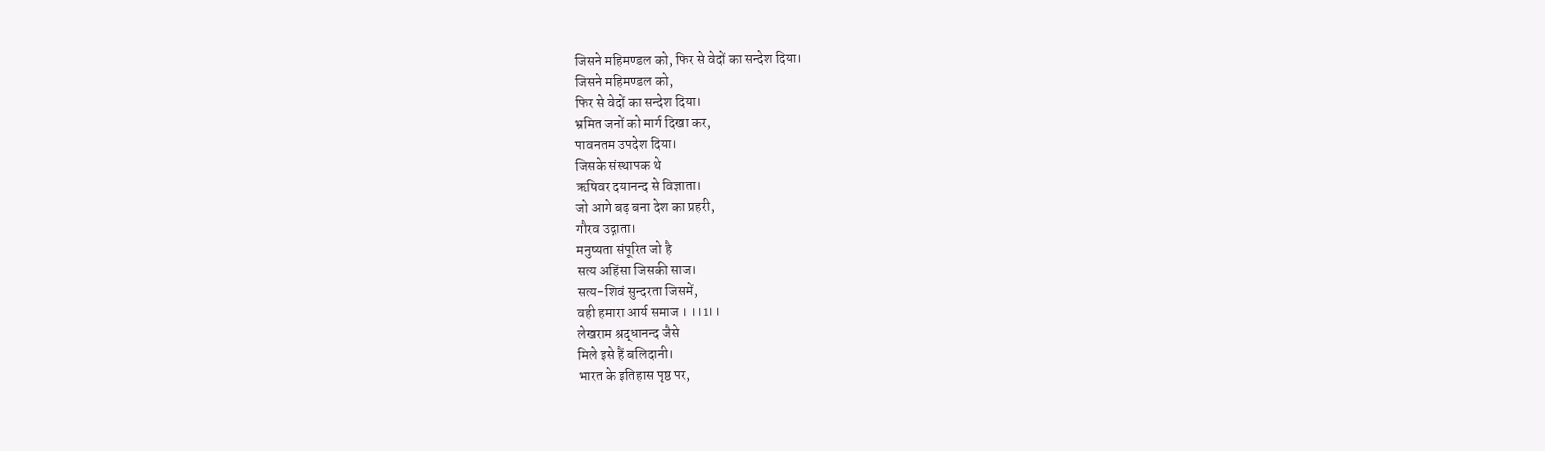जिसने महिमण्डल को, फिर से वेदों का सन्देश दिया।
जिसने महिमण्डल को,
फिर से वेदों का सन्देश दिया।
भ्रमित जनों को मार्ग दिखा कर,
पावनतम उपदेश दिया।
जिसके संस्थापक थे
ऋषिवर दयानन्द से विज्ञाता।
जो आगे बढ़ बना देश का प्रहरी,
गौरव उद्गाता।
मनुष्यता संपूरित जो है
सत्य अहिंसा जिसकी साज।
सत्य-शिवं सुन्दरता जिसमें,
वही हमारा आर्य समाज । ।।1।।
लेखराम श्रद्धानन्द जैसे
मिले इसे हैं बलिदानी।
भारत के इतिहास पृष्ठ पर,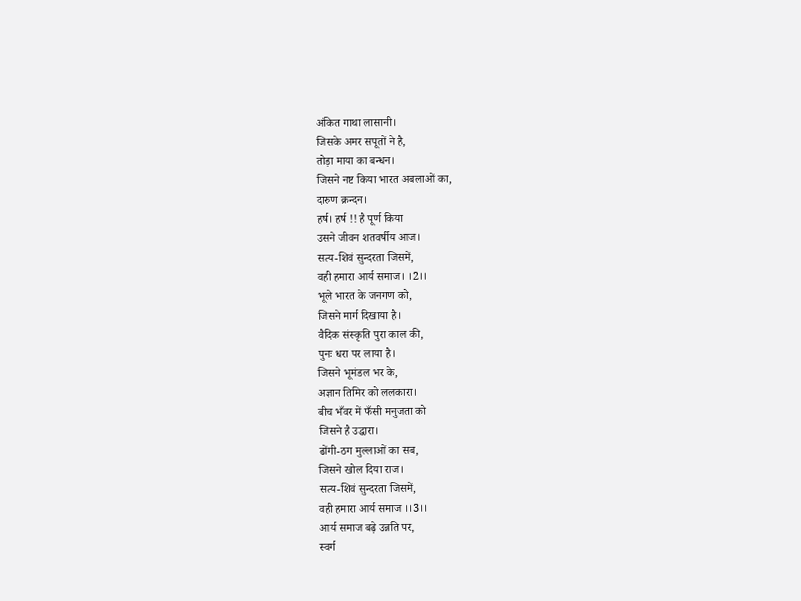अंकित गाथा लासानी।
जिसके अमर सपूतों ने है,
तोड़ा माया का बन्धन।
जिसने नष्ट किया भारत अबलाओं का,
दारुण क्रन्दन।
हर्ष। हर्ष !! है पूर्ण किया
उसने जीवन शतवर्षीय आज।
सत्य-शिवं सुन्दरता जिसमें,
वही हमारा आर्य समाज। ।2।।
भूले भारत के जनगण को,
जिसने मार्ग दिखाया है।
वैदिक संस्कृति पुरा काल की,
पुनः धरा पर लाया है।
जिसने भूमंडल भर के,
अज्ञान तिमिर को ललकारा।
बीच भँवर में फँसी मनुजता को
जिसने है उद्धारा।
ढोंगी-ठग मुल्लाओं का सब,
जिसने खोल दिया राज।
सत्य-शिवं सुन्दरता जिसमें,
वही हमारा आर्य समाज ।।3।।
आर्य समाज बढ़े उन्नति पर,
स्वर्ग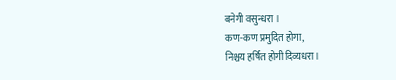बनेगी वसुन्धरा ।
कण-कण प्रमुदित होगा,
निश्चय हर्षित होगी दिव्यधरा।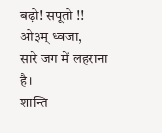बढ़ो! सपूतो !! ओ३म् ध्वजा,
सारे जग में लहराना है।
शान्ति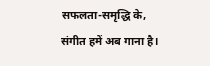सफलता-समृद्धि के,
संगीत हमें अब गाना है।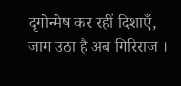दृगोन्मेष कर रहीं दिशाएँ,
जाग उठा है अब गिरिराज ।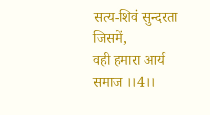सत्य-शिवं सुन्दरता जिसमें,
वही हमारा आर्य समाज ।।4।।